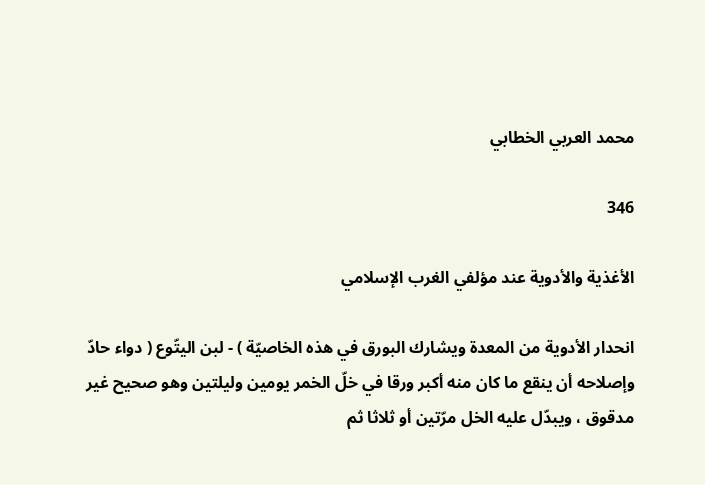محمد العربي الخطابي

346

الأغذية والأدوية عند مؤلفي الغرب الإسلامي

انحدار الأدوية من المعدة ويشارك البورق في هذه الخاصيّة ) - لبن اليتّوع ( دواء حادّ وإصلاحه أن ينقع ما كان منه أكبر ورقا في خلّ الخمر يومين وليلتين وهو صحيح غير مدقوق ، ويبدّل عليه الخل مرّتين أو ثلاثا ثم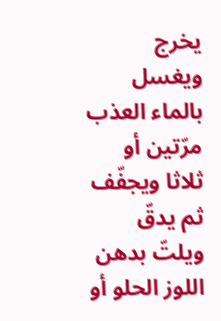يخرج ويغسل بالماء العذب مرّتين أو ثلاثا ويجفّف ثم يدقّ ويلتّ بدهن اللوز الحلو أو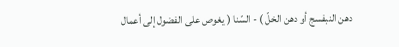دهن النبفسج أو دهن الخلّ ) - السّنا ( يغوص على الفضول إلى أعمال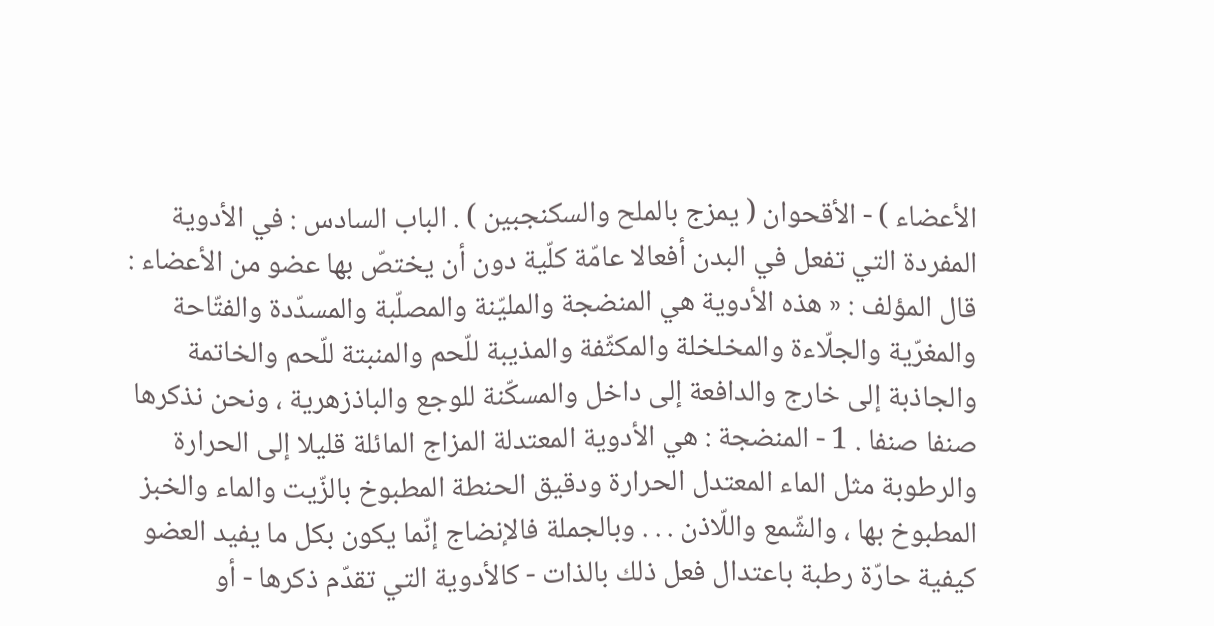الأعضاء ) - الأقحوان ( يمزج بالملح والسكنجبين ) . الباب السادس : في الأدوية المفردة التي تفعل في البدن أفعالا عامّة كلّية دون أن يختصّ بها عضو من الأعضاء : قال المؤلف : « هذه الأدوية هي المنضجة والمليّنة والمصلّبة والمسدّدة والفتّاحة والمغرّية والجلّاءة والمخلخلة والمكثّفة والمذيبة للّحم والمنبتة للّحم والخاتمة والجاذبة إلى خارج والدافعة إلى داخل والمسكّنة للوجع والباذزهرية ، ونحن نذكرها صنفا صنفا . 1 - المنضجة : هي الأدوية المعتدلة المزاج المائلة قليلا إلى الحرارة والرطوبة مثل الماء المعتدل الحرارة ودقيق الحنطة المطبوخ بالزّيت والماء والخبز المطبوخ بها ، والشّمع واللّاذن . . . وبالجملة فالإنضاج إنّما يكون بكل ما يفيد العضو كيفية حارّة رطبة باعتدال فعل ذلك بالذات - كالأدوية التي تقدّم ذكرها - أو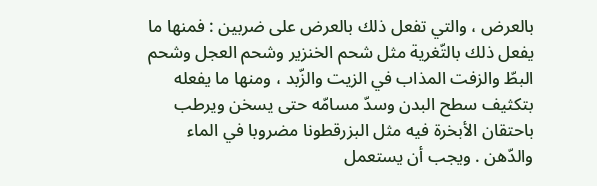بالعرض ، والتي تفعل ذلك بالعرض على ضربين : فمنها ما يفعل ذلك بالتّغرية مثل شحم الخنزير وشحم العجل وشحم البطّ والزفت المذاب في الزيت والزّبد ، ومنها ما يفعله بتكثيف سطح البدن وسدّ مسامّه حتى يسخن ويرطب باحتقان الأبخرة فيه مثل البزرقطونا مضروبا في الماء والدّهن . ويجب أن يستعمل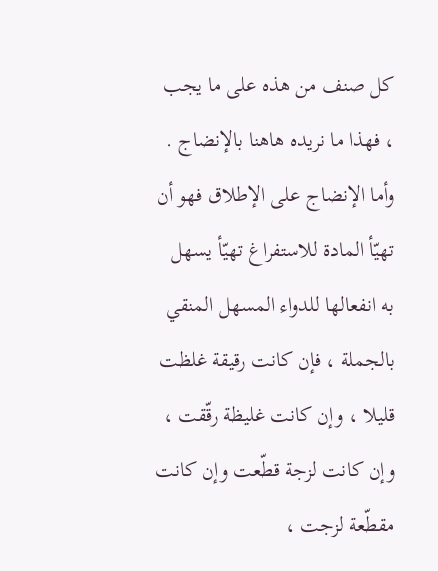كل صنف من هذه على ما يجب ، فهذا ما نريده هاهنا بالإنضاج . وأما الإنضاج على الإطلاق فهو أن تهيّأ المادة للاستفراغ تهيّأ يسهل به انفعالها للدواء المسهل المنقي بالجملة ، فإن كانت رقيقة غلظت قليلا ، وإن كانت غليظة رقّقت ، وإن كانت لزجة قطّعت وإن كانت مقطّعة لزجت ،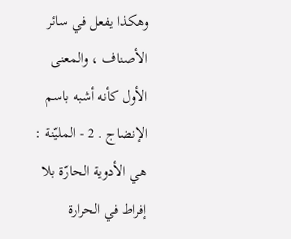وهكذا يفعل في سائر الأصناف ، والمعنى الأول كأنه أشبه باسم الإنضاج . 2 - المليّنة : هي الأدوية الحارّة بلا إفراط في الحرارة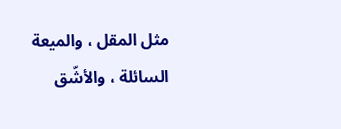مثل المقل ، والميعة السائلة ، والأشّق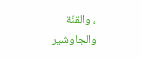، والقنّة والجاوشير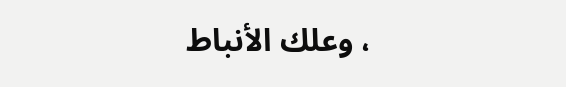، وعلك الأنباط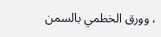، وورق الخطمي بالسمن